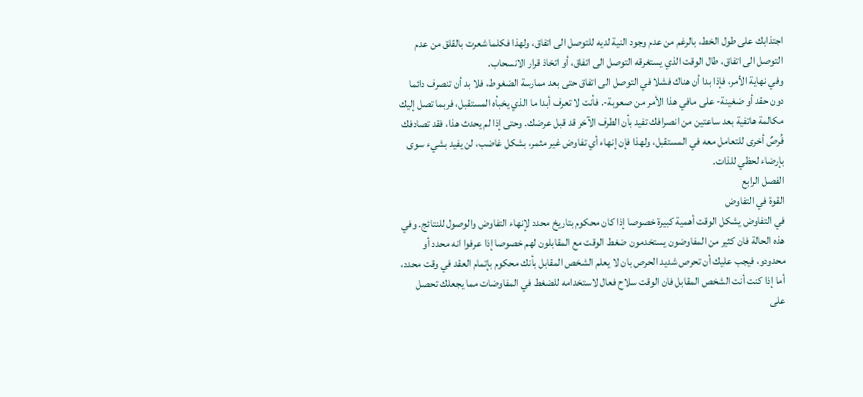اجتذابك على طول الخط، بالرغم من عدم وجود النية لديه للتوصل الى اتفاق، ولهذا فكلما شعرت بالقلق من عدم التوصل الى اتفاق، طال الوقت الذي يستغرقه التوصل الى اتفاق، أو اتخاذ قرار الانسحاب.
وفي نهاية الأمر، فإذا بدا أن هناك فشلا في التوصل الى اتفاق حتى بعد ممارسة الضغوط، فلا بد أن تنصرف دائما دون حقد أو ضغينة- على مافي هذا الأمر من صعوبة-. فأنت لا تعرف أبدا ما الذي يخبأه المستقبل، فربما تصل إليك مكالمة هاتفية بعد ساعتين من انصرافك تفيد بأن الطرف الآخر قد قبل عرضك. وحتى إذا لم يحدث هذا، فقد تصادفك فُرصٌ أخرى للتعامل معه في المستقبل، ولهذا فإن إنهاء أي تفاوض غير مثمر، بشكل غاضب، لن يفيد بشيء سوى بإرضاء لحظي للذات.
الفصل الرابع
القوة في التفاوض
في التفاوض يشكل الوقت أهمية كبيرة خصوصا إذا كان محكوم بتاريخ محدد لإنهاء التفاوض والوصول للنتائج. وفي هذه الحالة فان كثير من المفاوضون يستخدمون ضغط الوقت مع المقابلون لهم خصوصا إذا عرفوا انه محدد أو محدودو، فيجب عليك أن تحرص شديد الحرص بان لا يعلم الشخص المقابل بأنك محكوم بإتمام العقد في وقت محدد، أما إذا كنت أنت الشخص المقابل فان الوقت سلاح فعال لاستخدامه للضغط في المفاوضات مما يجعلك تحصل على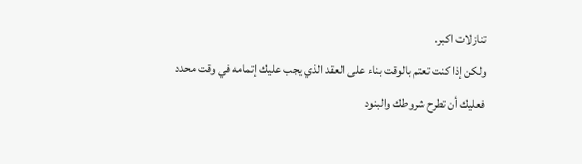تنازلات اكبر.
ولكن إذا كنت تعتم بالوقت بناء على العقد الذي يجب عليك إتمامه في وقت محدد فعليك أن تطرح شروطك والبنود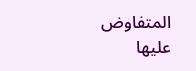المتفاوض عليها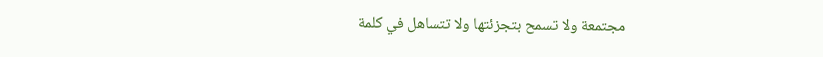مجتمعة ولا تسمح بتجزئتها ولا تتساهل في كلمة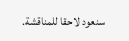سنعود لاحقا للمناقشة.